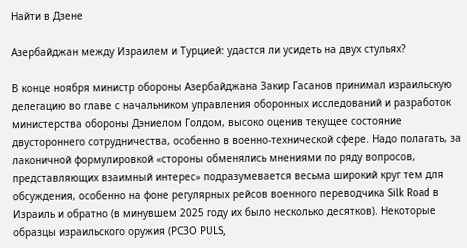Найти в Дзене

Азербайджан между Израилем и Турцией: удастся ли усидеть на двух стульях?

В конце ноября министр обороны Азербайджана Закир Гасанов принимал израильскую делегацию во главе с начальником управления оборонных исследований и разработок министерства обороны Дэниелом Голдом, высоко оценив текущее состояние двустороннего сотрудничества, особенно в военно-технической сфере. Надо полагать, за лаконичной формулировкой «стороны обменялись мнениями по ряду вопросов, представляющих взаимный интерес» подразумевается весьма широкий круг тем для обсуждения, особенно на фоне регулярных рейсов военного переводчика Silk Road в Израиль и обратно (в минувшем 2025 году их было несколько десятков). Некоторые образцы израильского оружия (РСЗО PULS,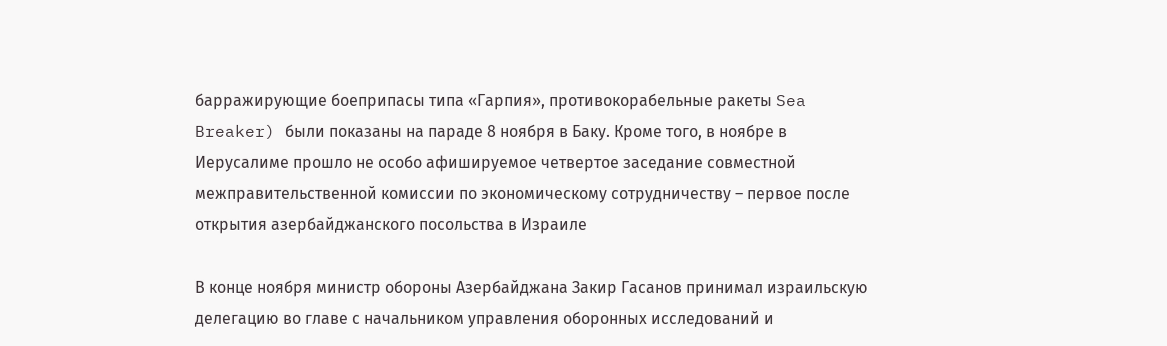барражирующие боеприпасы типа «Гарпия», противокорабельные ракеты Sea Breaker) были показаны на параде 8 ноября в Баку. Кроме того, в ноябре в Иерусалиме прошло не особо афишируемое четвертое заседание совместной межправительственной комиссии по экономическому сотрудничеству – первое после открытия азербайджанского посольства в Израиле

В конце ноября министр обороны Азербайджана Закир Гасанов принимал израильскую делегацию во главе с начальником управления оборонных исследований и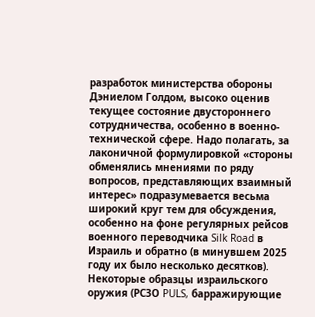разработок министерства обороны Дэниелом Голдом, высоко оценив текущее состояние двустороннего сотрудничества, особенно в военно-технической сфере. Надо полагать, за лаконичной формулировкой «стороны обменялись мнениями по ряду вопросов, представляющих взаимный интерес» подразумевается весьма широкий круг тем для обсуждения, особенно на фоне регулярных рейсов военного переводчика Silk Road в Израиль и обратно (в минувшем 2025 году их было несколько десятков). Некоторые образцы израильского оружия (РСЗО PULS, барражирующие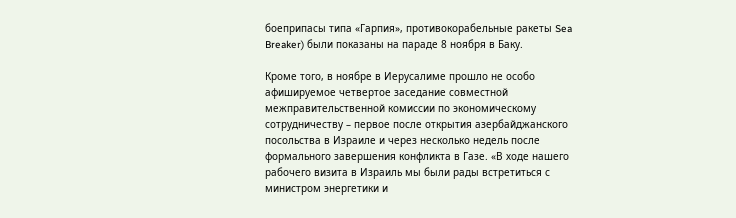боеприпасы типа «Гарпия», противокорабельные ракеты Sea Breaker) были показаны на параде 8 ноября в Баку.

Кроме того, в ноябре в Иерусалиме прошло не особо афишируемое четвертое заседание совместной межправительственной комиссии по экономическому сотрудничеству – первое после открытия азербайджанского посольства в Израиле и через несколько недель после формального завершения конфликта в Газе. «В ходе нашего рабочего визита в Израиль мы были рады встретиться с министром энергетики и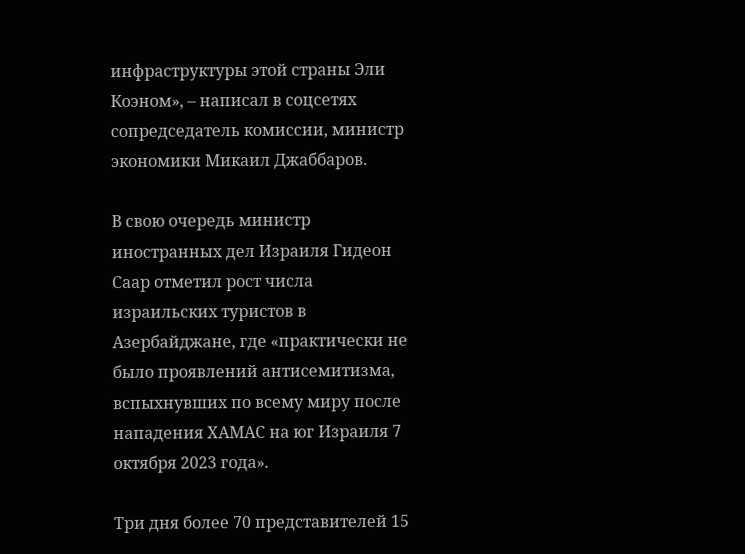инфраструктуры этой страны Эли Коэном», – написал в соцсетях сопредседатель комиссии, министр экономики Микаил Джаббаров.

В свою очередь министр иностранных дел Израиля Гидеон Саар отметил рост числа израильских туристов в Азербайджане, где «практически не было проявлений антисемитизма, вспыхнувших по всему миру после нападения ХАМАС на юг Израиля 7 октября 2023 года».

Три дня более 70 представителей 15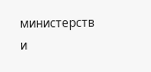министерств и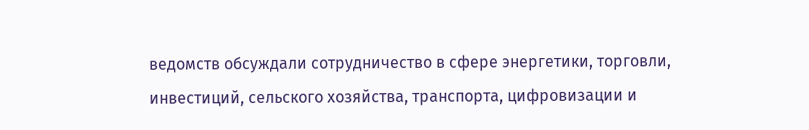ведомств обсуждали сотрудничество в сфере энергетики, торговли, инвестиций, сельского хозяйства, транспорта, цифровизации и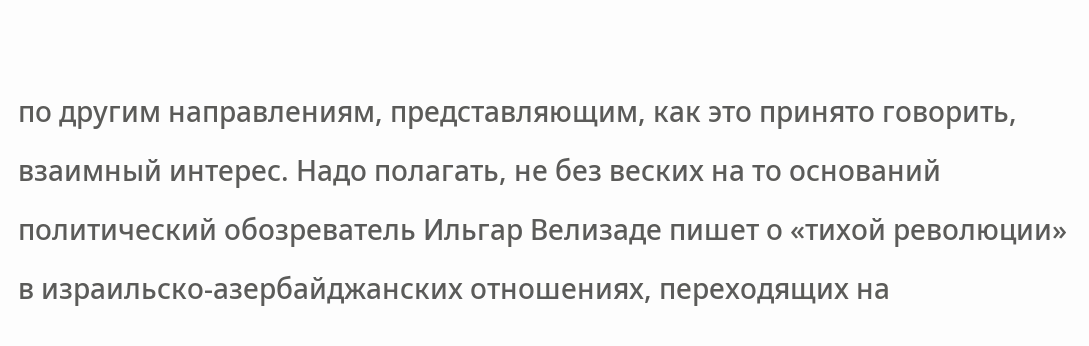по другим направлениям, представляющим, как это принято говорить, взаимный интерес. Надо полагать, не без веских на то оснований политический обозреватель Ильгар Велизаде пишет о «тихой революции» в израильско-азербайджанских отношениях, переходящих на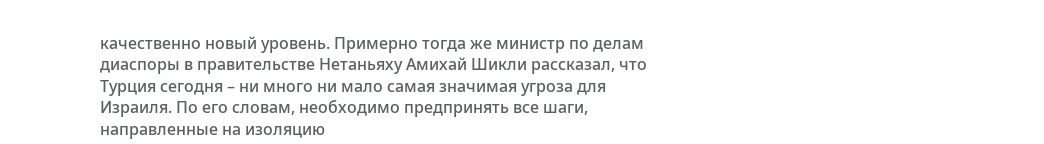качественно новый уровень. Примерно тогда же министр по делам диаспоры в правительстве Нетаньяху Амихай Шикли рассказал, что Турция сегодня – ни много ни мало самая значимая угроза для Израиля. По его словам, необходимо предпринять все шаги, направленные на изоляцию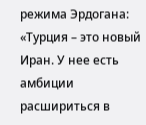режима Эрдогана: «Турция – это новый Иран. У нее есть амбиции расшириться в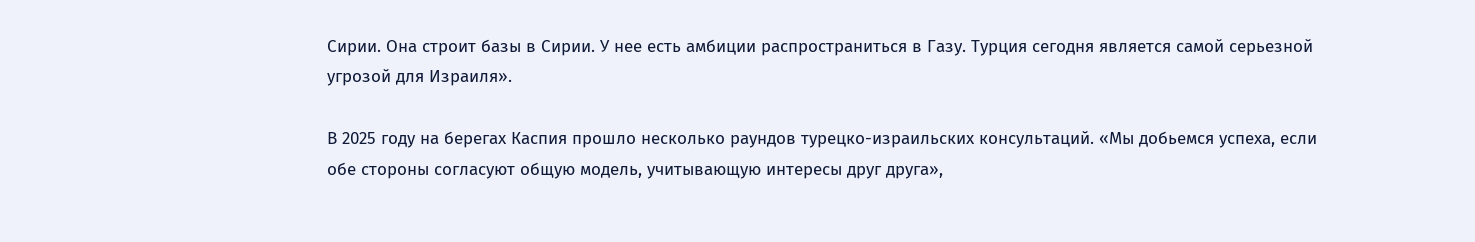Сирии. Она строит базы в Сирии. У нее есть амбиции распространиться в Газу. Турция сегодня является самой серьезной угрозой для Израиля».

В 2025 году на берегах Каспия прошло несколько раундов турецко-израильских консультаций. «Мы добьемся успеха, если обе стороны согласуют общую модель, учитывающую интересы друг друга»,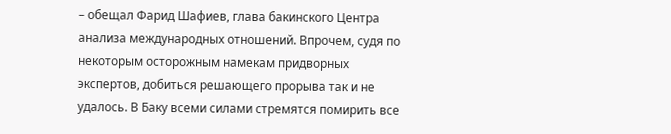– обещал Фарид Шафиев, глава бакинского Центра анализа международных отношений. Впрочем, судя по некоторым осторожным намекам придворных экспертов, добиться решающего прорыва так и не удалось. В Баку всеми силами стремятся помирить все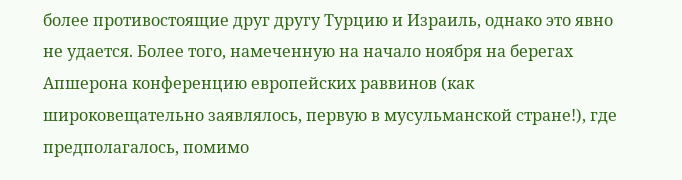более противостоящие друг другу Турцию и Израиль, однако это явно не удается. Более того, намеченную на начало ноября на берегах Апшерона конференцию европейских раввинов (как широковещательно заявлялось, первую в мусульманской стране!), где предполагалось, помимо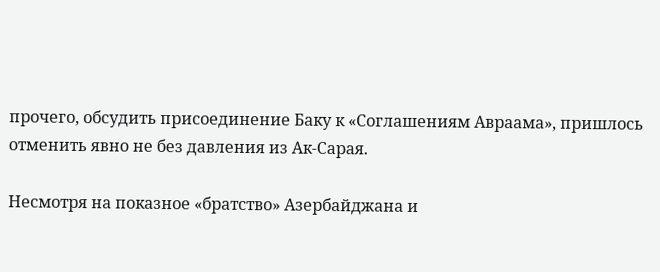прочего, обсудить присоединение Баку к «Соглашениям Авраама», пришлось отменить явно не без давления из Ак-Сарая.

Несмотря на показное «братство» Азербайджана и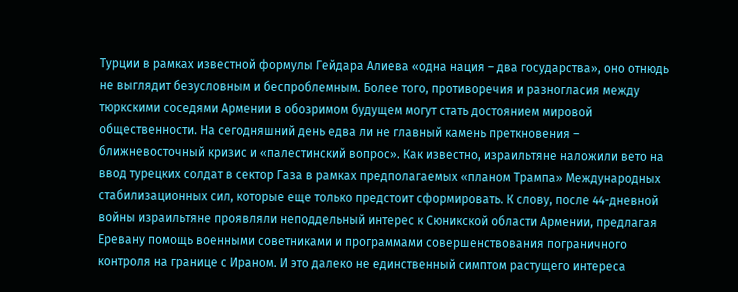Турции в рамках известной формулы Гейдара Алиева «одна нация – два государства», оно отнюдь не выглядит безусловным и беспроблемным. Более того, противоречия и разногласия между тюркскими соседями Армении в обозримом будущем могут стать достоянием мировой общественности. На сегодняшний день едва ли не главный камень преткновения – ближневосточный кризис и «палестинский вопрос». Как известно, израильтяне наложили вето на ввод турецких солдат в сектор Газа в рамках предполагаемых «планом Трампа» Международных стабилизационных сил, которые еще только предстоит сформировать. К слову, после 44-дневной войны израильтяне проявляли неподдельный интерес к Сюникской области Армении, предлагая Еревану помощь военными советниками и программами совершенствования пограничного контроля на границе с Ираном. И это далеко не единственный симптом растущего интереса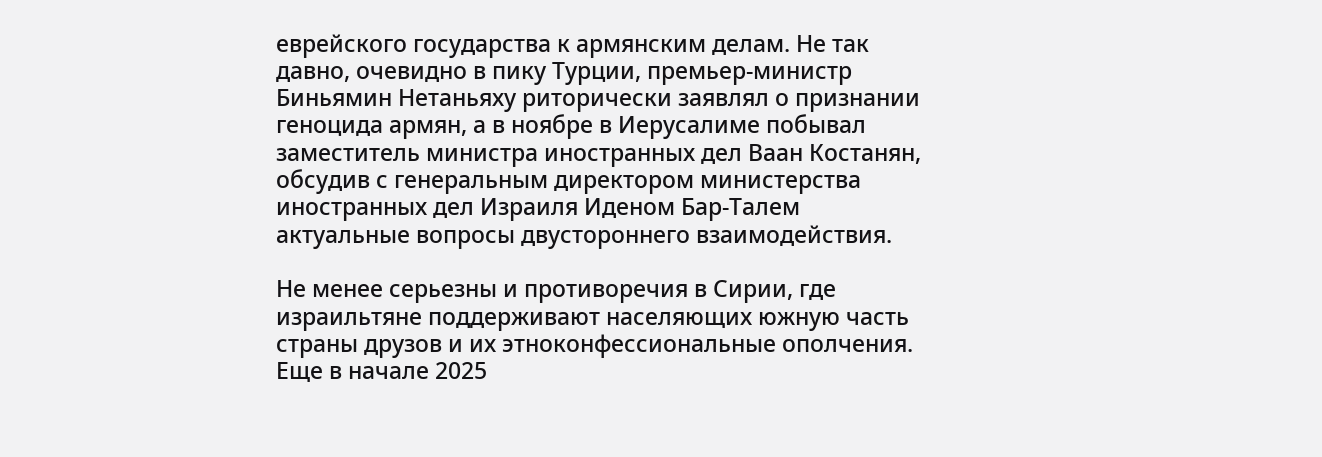еврейского государства к армянским делам. Не так давно, очевидно в пику Турции, премьер-министр Биньямин Нетаньяху риторически заявлял о признании геноцида армян, а в ноябре в Иерусалиме побывал заместитель министра иностранных дел Ваан Костанян, обсудив с генеральным директором министерства иностранных дел Израиля Иденом Бар-Талем актуальные вопросы двустороннего взаимодействия.

Не менее серьезны и противоречия в Сирии, где израильтяне поддерживают населяющих южную часть страны друзов и их этноконфессиональные ополчения. Еще в начале 2025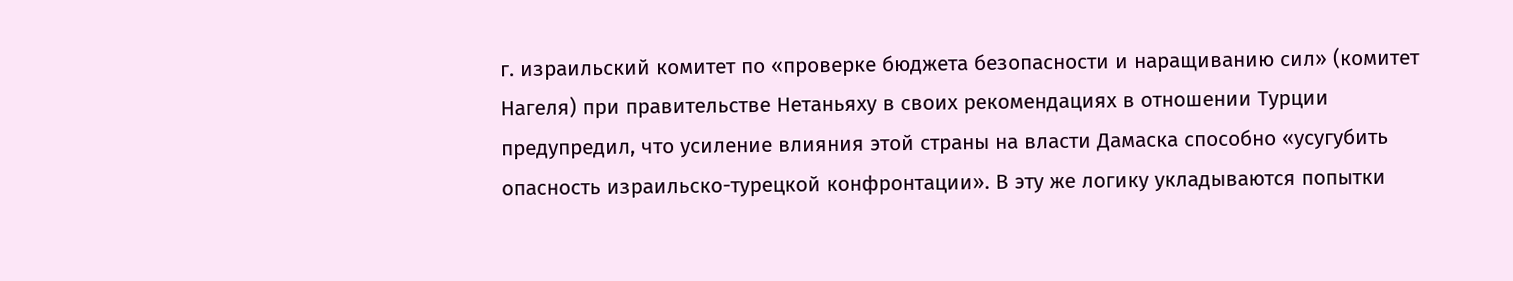г. израильский комитет по «проверке бюджета безопасности и наращиванию сил» (комитет Нагеля) при правительстве Нетаньяху в своих рекомендациях в отношении Турции предупредил, что усиление влияния этой страны на власти Дамаска способно «усугубить опасность израильско-турецкой конфронтации». В эту же логику укладываются попытки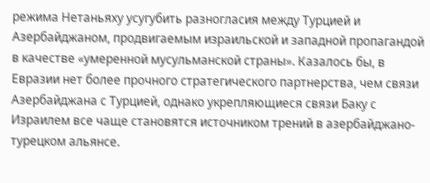режима Нетаньяху усугубить разногласия между Турцией и Азербайджаном, продвигаемым израильской и западной пропагандой в качестве «умеренной мусульманской страны». Казалось бы, в Евразии нет более прочного стратегического партнерства, чем связи Азербайджана с Турцией, однако укрепляющиеся связи Баку с Израилем все чаще становятся источником трений в азербайджано-турецком альянсе.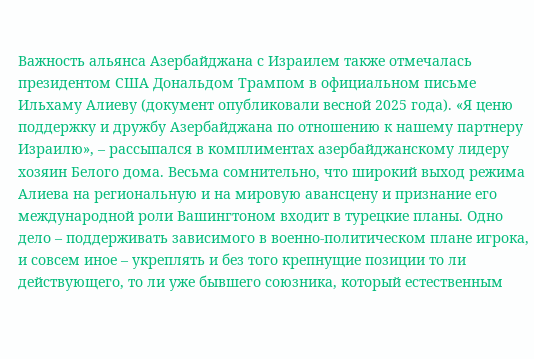Важность альянса Азербайджана с Израилем также отмечалась президентом США Дональдом Трампом в официальном письме Ильхаму Алиеву (документ опубликовали весной 2025 года). «Я ценю поддержку и дружбу Азербайджана по отношению к нашему партнеру Израилю», – рассыпался в комплиментах азербайджанскому лидеру хозяин Белого дома. Весьма сомнительно, что широкий выход режима Алиева на региональную и на мировую авансцену и признание его международной роли Вашингтоном входит в турецкие планы. Одно дело – поддерживать зависимого в военно-политическом плане игрока, и совсем иное – укреплять и без того крепнущие позиции то ли действующего, то ли уже бывшего союзника, который естественным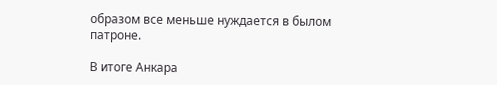образом все меньше нуждается в былом патроне.

В итоге Анкара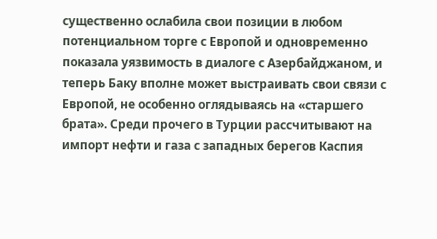существенно ослабила свои позиции в любом потенциальном торге с Европой и одновременно показала уязвимость в диалоге с Азербайджаном, и теперь Баку вполне может выстраивать свои связи с Европой, не особенно оглядываясь на «старшего брата». Среди прочего в Турции рассчитывают на импорт нефти и газа с западных берегов Каспия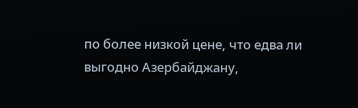по более низкой цене, что едва ли выгодно Азербайджану,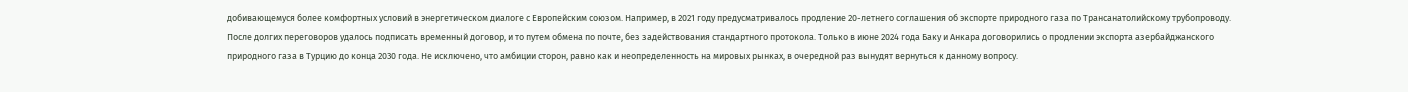добивающемуся более комфортных условий в энергетическом диалоге с Европейским союзом. Например, в 2021 году предусматривалось продление 20-летнего соглашения об экспорте природного газа по Трансанатолийскому трубопроводу. После долгих переговоров удалось подписать временный договор, и то путем обмена по почте, без задействования стандартного протокола. Только в июне 2024 года Баку и Анкара договорились о продлении экспорта азербайджанского природного газа в Турцию до конца 2030 года. Не исключено, что амбиции сторон, равно как и неопределенность на мировых рынках, в очередной раз вынудят вернуться к данному вопросу.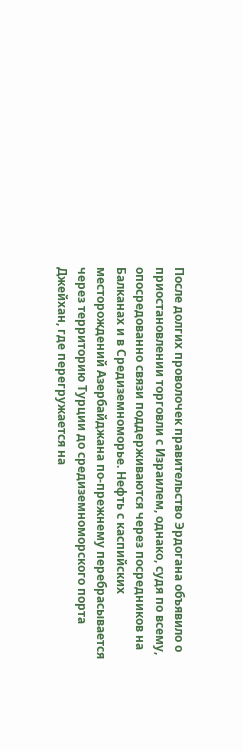После долгих проволочек правительство Эрдогана объявило о приостановлении торговли с Израилем, однако, судя по всему, опосредованно связи поддерживаются через посредников на Балканах и в Средиземноморье. Нефть с каспийских месторождений Азербайджана по-прежнему перебрасывается через территорию Турции до средиземноморского порта Джейхан, где перегружается на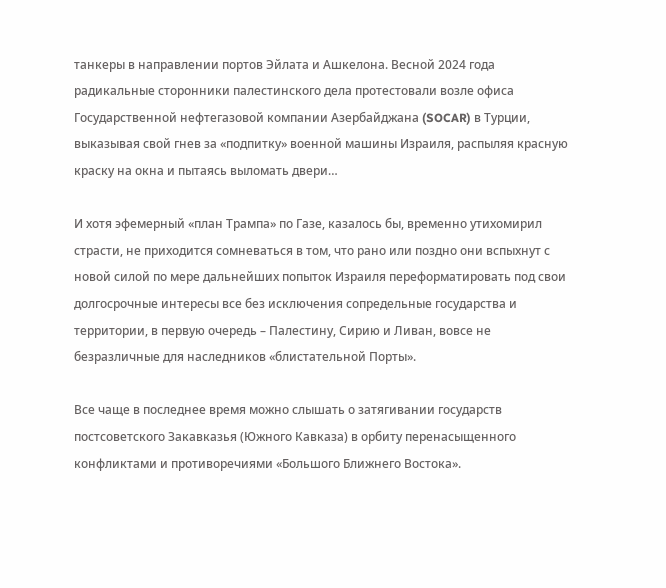танкеры в направлении портов Эйлата и Ашкелона. Весной 2024 года радикальные сторонники палестинского дела протестовали возле офиса Государственной нефтегазовой компании Азербайджана (SOCAR) в Турции, выказывая свой гнев за «подпитку» военной машины Израиля, распыляя красную краску на окна и пытаясь выломать двери…

И хотя эфемерный «план Трампа» по Газе, казалось бы, временно утихомирил страсти, не приходится сомневаться в том, что рано или поздно они вспыхнут с новой силой по мере дальнейших попыток Израиля переформатировать под свои долгосрочные интересы все без исключения сопредельные государства и территории, в первую очередь – Палестину, Сирию и Ливан, вовсе не безразличные для наследников «блистательной Порты».

Все чаще в последнее время можно слышать о затягивании государств постсоветского Закавказья (Южного Кавказа) в орбиту перенасыщенного конфликтами и противоречиями «Большого Ближнего Востока».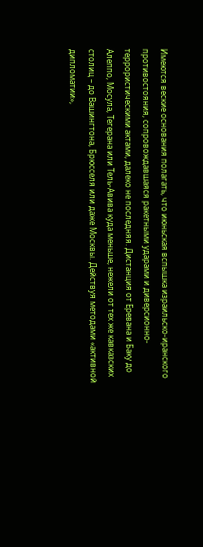Имеются веские основания полагать, что июньская вспышка израильско-иранского противостояния, сопровождавшаяся ракетными ударами и диверсионно-террористическими актами, далеко не последняя. Дистанция от Еревана и Баку до Алеппо, Мосула, Тегерана или Тель-Авива куда меньше, нежели от тех же кавказских столиц – до Вашингтона, Брюсселя или даже Москвы. Действуя методами «активной дипломатии»,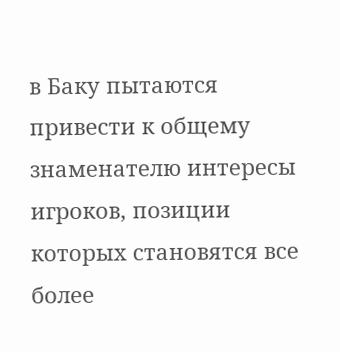в Баку пытаются привести к общему знаменателю интересы игроков, позиции которых становятся все более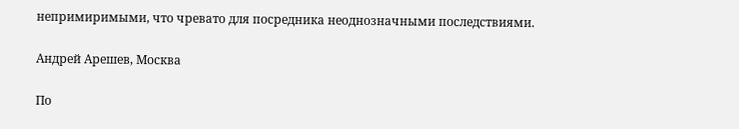непримиримыми, что чревато для посредника неоднозначными последствиями.

Андрей Арешев, Москва

По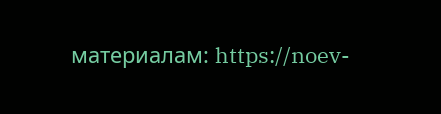материалам: https://noev-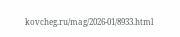kovcheg.ru/mag/2026-01/8933.html